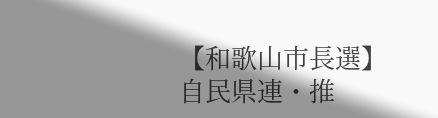【和歌山市長選】自民県連・推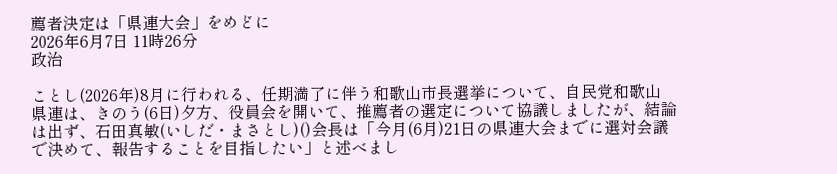薦者決定は「県連大会」をめどに
2026年6月7日 11時26分
政治

ことし(2026年)8月に行われる、任期満了に伴う和歌山市長選挙について、自民党和歌山県連は、きのう(6日)夕方、役員会を開いて、推薦者の選定について協議しましたが、結論は出ず、石田真敏(いしだ・まさとし)()会長は「今月(6月)21日の県連大会までに選対会議で決めて、報告することを目指したい」と述べまし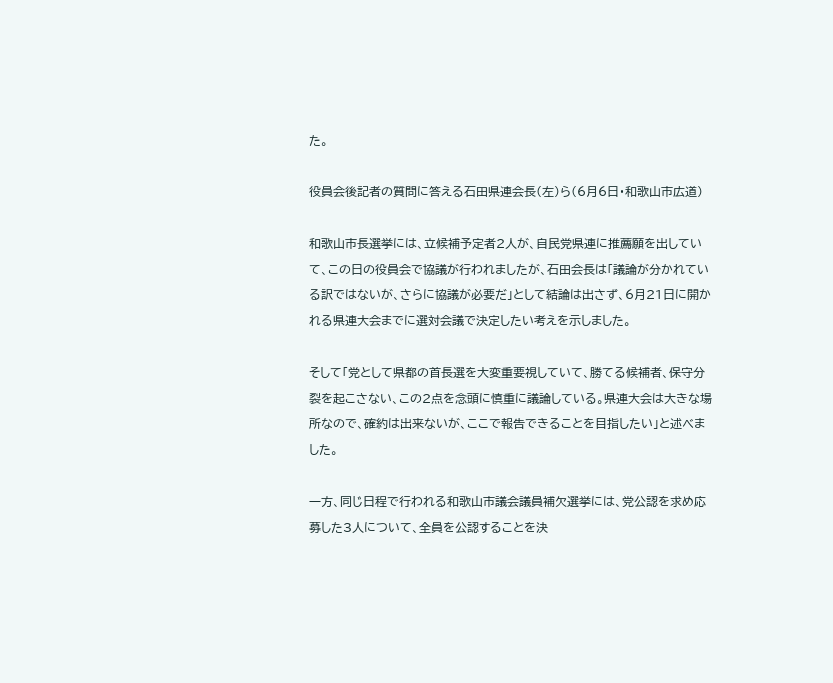た。

役員会後記者の質問に答える石田県連会長(左)ら(6月6日・和歌山市広道)

和歌山市長選挙には、立候補予定者2人が、自民党県連に推薦願を出していて、この日の役員会で協議が行われましたが、石田会長は「議論が分かれている訳ではないが、さらに協議が必要だ」として結論は出さず、6月21日に開かれる県連大会までに選対会議で決定したい考えを示しました。

そして「党として県都の首長選を大変重要視していて、勝てる候補者、保守分裂を起こさない、この2点を念頭に慎重に議論している。県連大会は大きな場所なので、確約は出来ないが、ここで報告できることを目指したい」と述べました。

一方、同じ日程で行われる和歌山市議会議員補欠選挙には、党公認を求め応募した3人について、全員を公認することを決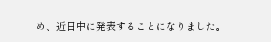め、近日中に発表することになりました。